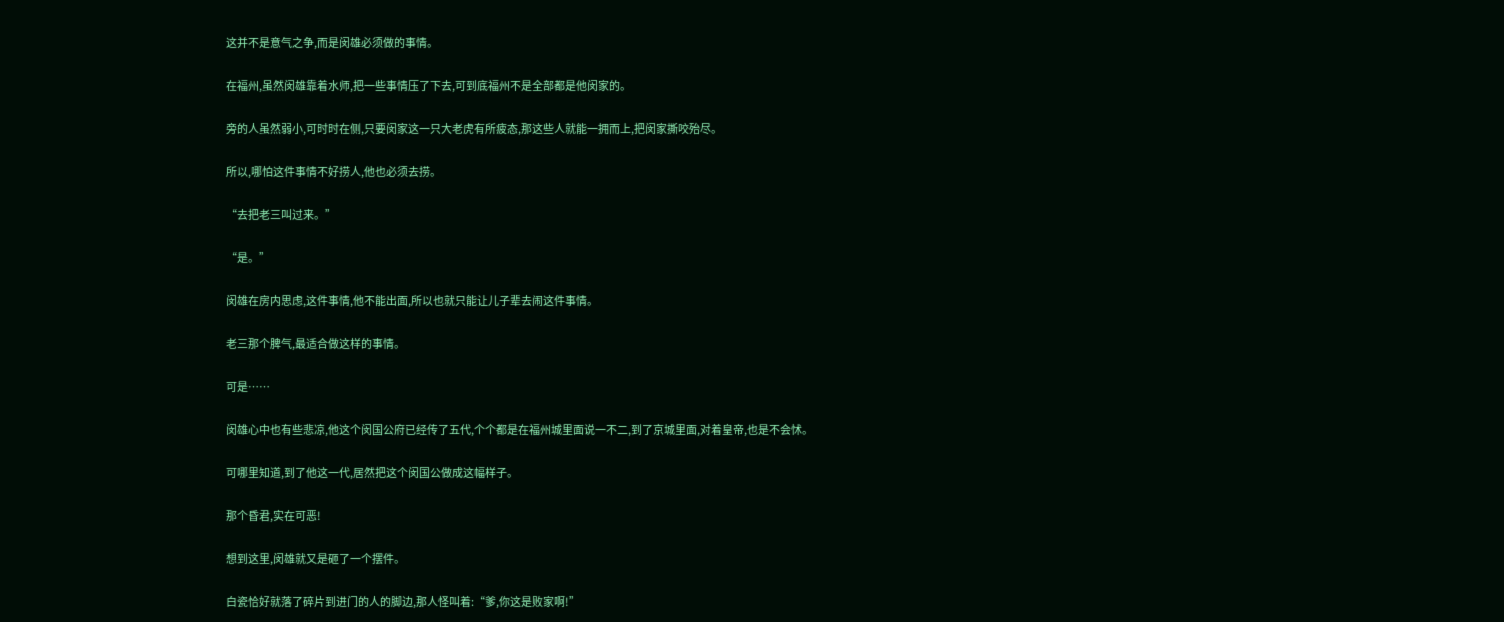这并不是意气之争,而是闵雄必须做的事情。

在福州,虽然闵雄靠着水师,把一些事情压了下去,可到底福州不是全部都是他闵家的。

旁的人虽然弱小,可时时在侧,只要闵家这一只大老虎有所疲态,那这些人就能一拥而上,把闵家撕咬殆尽。

所以,哪怕这件事情不好捞人,他也必须去捞。

“去把老三叫过来。”

“是。”

闵雄在房内思虑,这件事情,他不能出面,所以也就只能让儿子辈去闹这件事情。

老三那个脾气,最适合做这样的事情。

可是……

闵雄心中也有些悲凉,他这个闵国公府已经传了五代,个个都是在福州城里面说一不二,到了京城里面,对着皇帝,也是不会怵。

可哪里知道,到了他这一代,居然把这个闵国公做成这幅样子。

那个昏君,实在可恶!

想到这里,闵雄就又是砸了一个摆件。

白瓷恰好就落了碎片到进门的人的脚边,那人怪叫着:“爹,你这是败家啊!”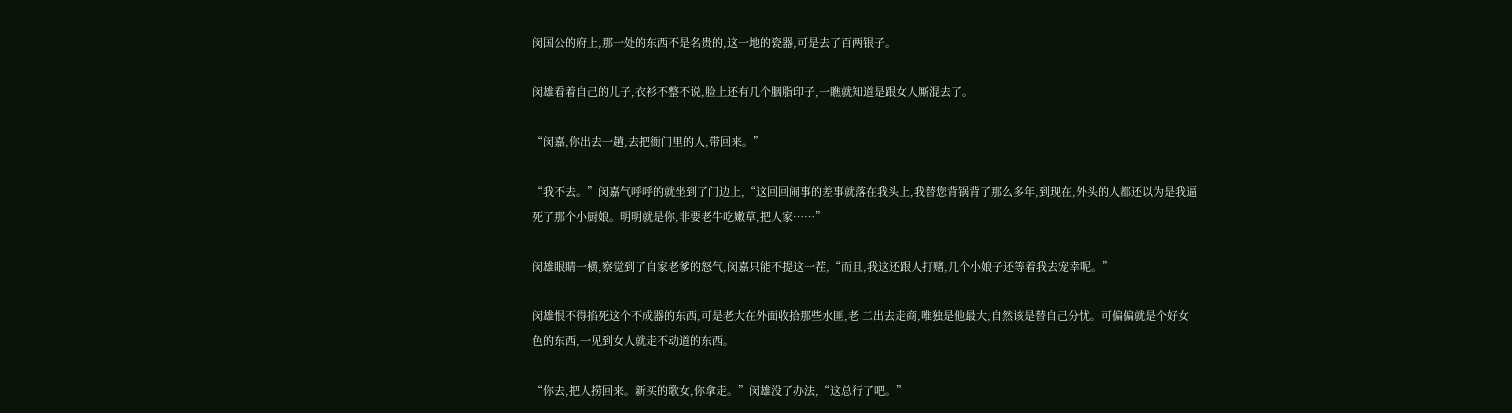闵国公的府上,那一处的东西不是名贵的,这一地的瓷器,可是去了百两银子。

闵雄看着自己的儿子,衣衫不整不说,脸上还有几个胭脂印子,一瞧就知道是跟女人厮混去了。

“闵嘉,你出去一趟,去把衙门里的人,带回来。”

“我不去。”闵嘉气呼呼的就坐到了门边上,“这回回闹事的差事就落在我头上,我替您背锅背了那么多年,到现在,外头的人都还以为是我逼死了那个小厨娘。明明就是你,非要老牛吃嫩草,把人家……”

闵雄眼睛一横,察觉到了自家老爹的怒气,闵嘉只能不提这一茬,“而且,我这还跟人打赌,几个小娘子还等着我去宠幸呢。”

闵雄恨不得掐死这个不成器的东西,可是老大在外面收拾那些水匪,老 二出去走商,唯独是他最大,自然该是替自己分忧。可偏偏就是个好女色的东西,一见到女人就走不动道的东西。

“你去,把人捞回来。新买的歌女,你拿走。”闵雄没了办法,“这总行了吧。”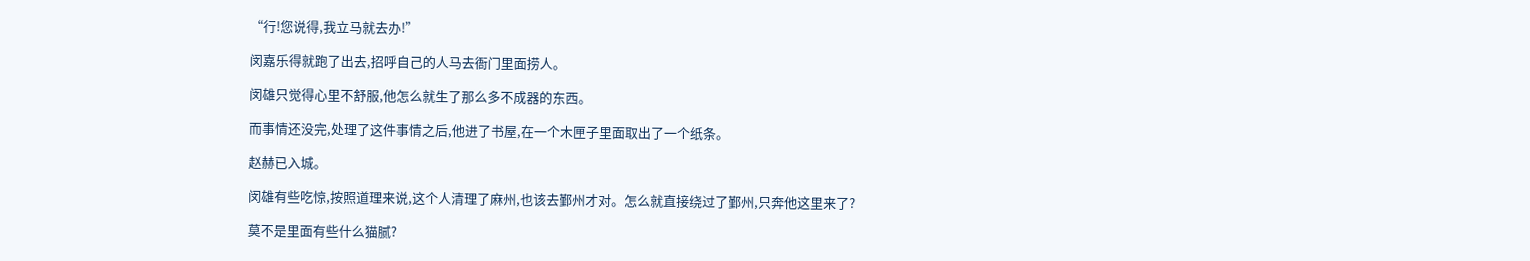“行!您说得,我立马就去办!”

闵嘉乐得就跑了出去,招呼自己的人马去衙门里面捞人。

闵雄只觉得心里不舒服,他怎么就生了那么多不成器的东西。

而事情还没完,处理了这件事情之后,他进了书屋,在一个木匣子里面取出了一个纸条。

赵赫已入城。

闵雄有些吃惊,按照道理来说,这个人清理了麻州,也该去鄞州才对。怎么就直接绕过了鄞州,只奔他这里来了?

莫不是里面有些什么猫腻?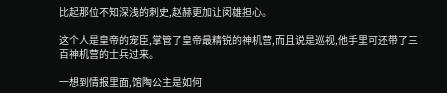比起那位不知深浅的刺史,赵赫更加让闵雄担心。

这个人是皇帝的宠臣,掌管了皇帝最精锐的神机营,而且说是巡视,他手里可还带了三百神机营的士兵过来。

一想到情报里面,馆陶公主是如何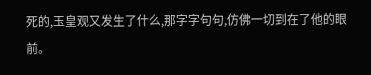死的,玉皇观又发生了什么,那字字句句,仿佛一切到在了他的眼前。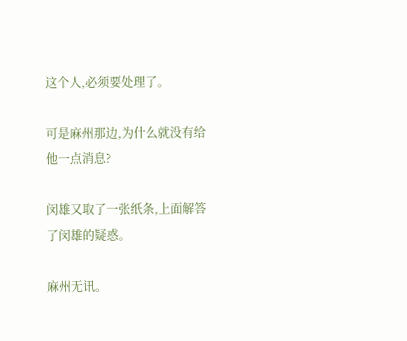这个人,必须要处理了。

可是麻州那边,为什么就没有给他一点消息?

闵雄又取了一张纸条,上面解答了闵雄的疑惑。

麻州无讯。